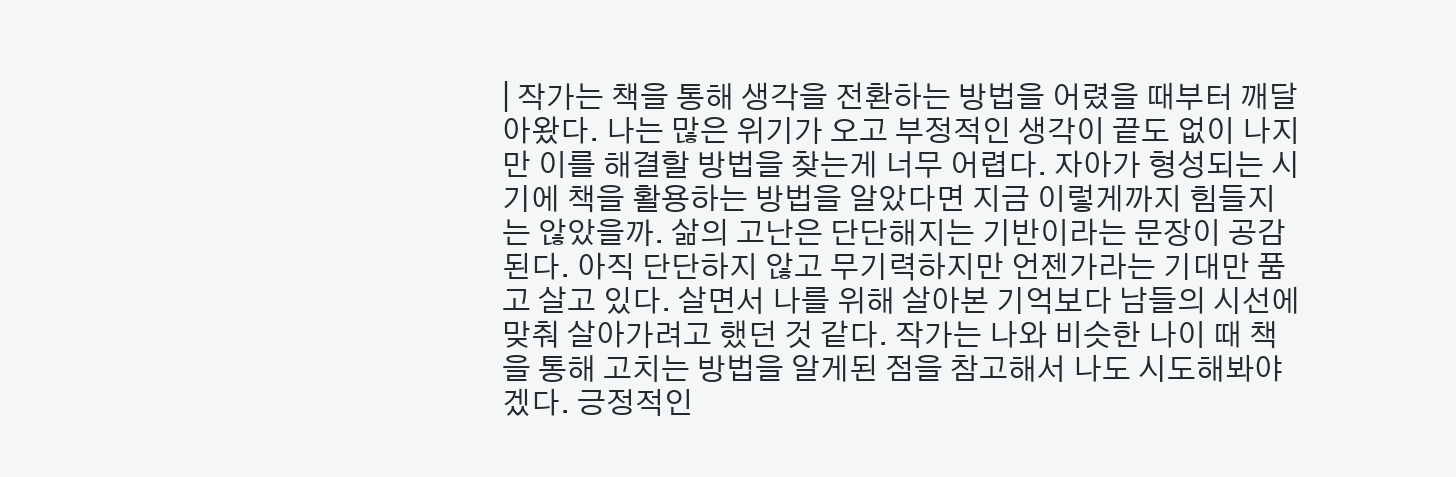| 작가는 책을 통해 생각을 전환하는 방법을 어렸을 때부터 깨달아왔다. 나는 많은 위기가 오고 부정적인 생각이 끝도 없이 나지만 이를 해결할 방법을 찾는게 너무 어렵다. 자아가 형성되는 시기에 책을 활용하는 방법을 알았다면 지금 이렇게까지 힘들지는 않았을까. 삶의 고난은 단단해지는 기반이라는 문장이 공감된다. 아직 단단하지 않고 무기력하지만 언젠가라는 기대만 품고 살고 있다. 살면서 나를 위해 살아본 기억보다 남들의 시선에 맞춰 살아가려고 했던 것 같다. 작가는 나와 비슷한 나이 때 책을 통해 고치는 방법을 알게된 점을 참고해서 나도 시도해봐야겠다. 긍정적인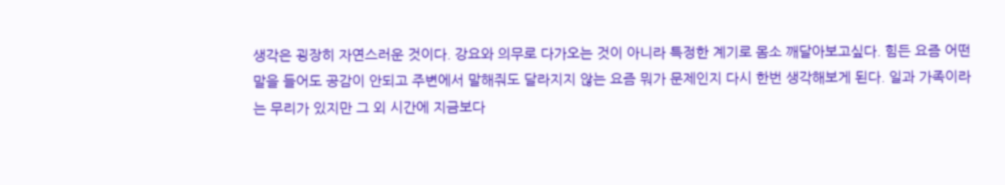생각은 굉장히 자연스러운 것이다. 강요와 의무로 다가오는 것이 아니라 특정한 계기로 몸소 깨달아보고싶다. 힘든 요즘 어떤 말을 들어도 공감이 안되고 주변에서 말해줘도 달라지지 않는 요즘 뭐가 문제인지 다시 한번 생각해보게 된다. 일과 가족이라는 무리가 있지만 그 외 시간에 지금보다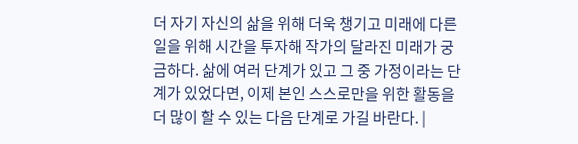더 자기 자신의 삶을 위해 더욱 챙기고 미래에 다른 일을 위해 시간을 투자해 작가의 달라진 미래가 궁금하다. 삶에 여러 단계가 있고 그 중 가정이라는 단계가 있었다면, 이제 본인 스스로만을 위한 활동을 더 많이 할 수 있는 다음 단계로 가길 바란다. |